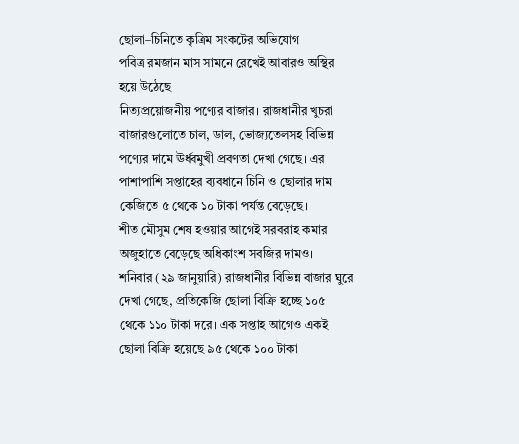ছোলা–চিনিতে কৃত্রিম সংকটের অভিযোগ
পবিত্র রমজান মাস সামনে রেখেই আবারও অস্থির হয়ে উঠেছে
নিত্যপ্রয়োজনীয় পণ্যের বাজার। রাজধানীর খুচরা বাজারগুলোতে চাল, ডাল, ভোজ্যতেলসহ বিভিন্ন পণ্যের দামে ঊর্ধ্বমুখী প্রবণতা দেখা গেছে। এর পাশাপাশি সপ্তাহের ব্যবধানে চিনি ও ছোলার দাম কেজিতে ৫ থেকে ১০ টাকা পর্যন্ত বেড়েছে।
শীত মৌসুম শেষ হওয়ার আগেই সরবরাহ কমার অজুহাতে বেড়েছে অধিকাংশ সবজির দামও।
শনিবার (২৯ জানুয়ারি) রাজধানীর বিভিন্ন বাজার ঘুরে দেখা গেছে, প্রতিকেজি ছোলা বিক্রি হচ্ছে ১০৫ থেকে ১১০ টাকা দরে। এক সপ্তাহ আগেও একই ছোলা বিক্রি হয়েছে ৯৫ থেকে ১০০ টাকা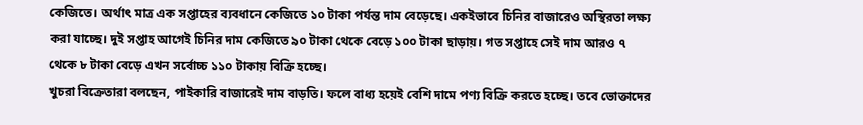কেজিতে। অর্থাৎ মাত্র এক সপ্তাহের ব্যবধানে কেজিতে ১০ টাকা পর্যন্ত দাম বেড়েছে। একইভাবে চিনির বাজারেও অস্থিরতা লক্ষ্য করা যাচ্ছে। দুই সপ্তাহ আগেই চিনির দাম কেজিতে ৯০ টাকা থেকে বেড়ে ১০০ টাকা ছাড়ায়। গত সপ্তাহে সেই দাম আরও ৭ থেকে ৮ টাকা বেড়ে এখন সর্বোচ্চ ১১০ টাকায় বিক্রি হচ্ছে।
খুচরা বিক্রেতারা বলছেন, পাইকারি বাজারেই দাম বাড়তি। ফলে বাধ্য হয়েই বেশি দামে পণ্য বিক্রি করতে হচ্ছে। তবে ভোক্তাদের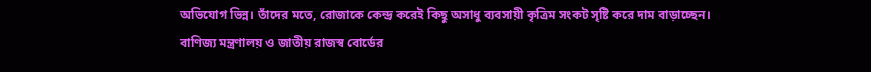অভিযোগ ভিন্ন। তাঁদের মতে, রোজাকে কেন্দ্র করেই কিছু অসাধু ব্যবসায়ী কৃত্রিম সংকট সৃষ্টি করে দাম বাড়াচ্ছেন।
বাণিজ্য মন্ত্রণালয় ও জাতীয় রাজস্ব বোর্ডের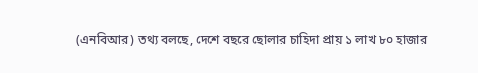(এনবিআর) তথ্য বলছে, দেশে বছরে ছোলার চাহিদা প্রায় ১ লাখ ৮০ হাজার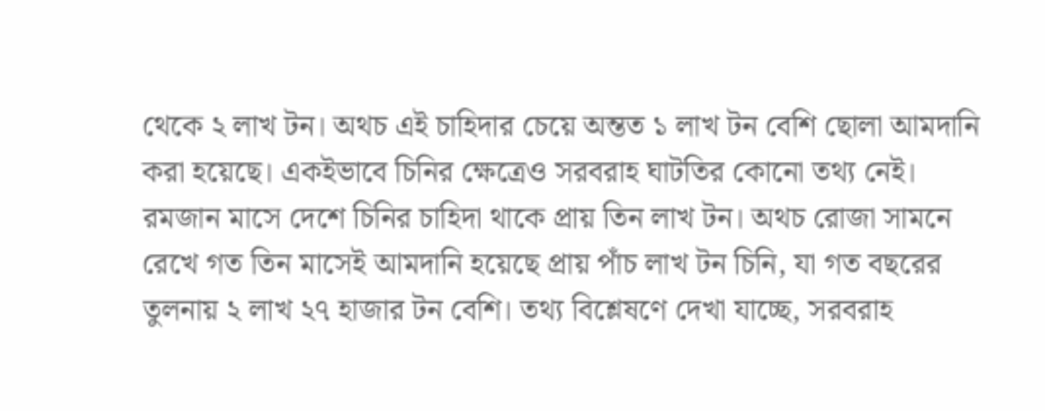থেকে ২ লাখ টন। অথচ এই চাহিদার চেয়ে অন্তত ১ লাখ টন বেশি ছোলা আমদানি করা হয়েছে। একইভাবে চিনির ক্ষেত্রেও সরবরাহ ঘাটতির কোনো তথ্য নেই। রমজান মাসে দেশে চিনির চাহিদা থাকে প্রায় তিন লাখ টন। অথচ রোজা সামনে রেখে গত তিন মাসেই আমদানি হয়েছে প্রায় পাঁচ লাখ টন চিনি, যা গত বছরের তুলনায় ২ লাখ ২৭ হাজার টন বেশি। তথ্য বিশ্লেষণে দেখা যাচ্ছে, সরবরাহ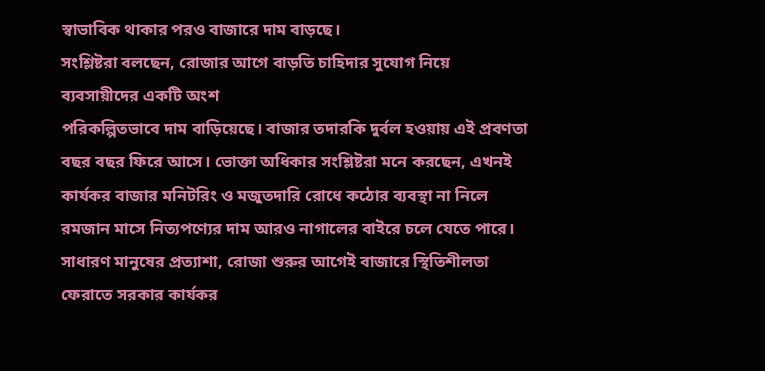স্বাভাবিক থাকার পরও বাজারে দাম বাড়ছে।
সংশ্লিষ্টরা বলছেন, রোজার আগে বাড়তি চাহিদার সুযোগ নিয়ে ব্যবসায়ীদের একটি অংশ
পরিকল্পিতভাবে দাম বাড়িয়েছে। বাজার তদারকি দুর্বল হওয়ায় এই প্রবণতা বছর বছর ফিরে আসে। ভোক্তা অধিকার সংশ্লিষ্টরা মনে করছেন, এখনই কার্যকর বাজার মনিটরিং ও মজুতদারি রোধে কঠোর ব্যবস্থা না নিলে রমজান মাসে নিত্যপণ্যের দাম আরও নাগালের বাইরে চলে যেতে পারে। সাধারণ মানুষের প্রত্যাশা, রোজা শুরুর আগেই বাজারে স্থিতিশীলতা ফেরাতে সরকার কার্যকর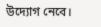উদ্যোগ নেবে।